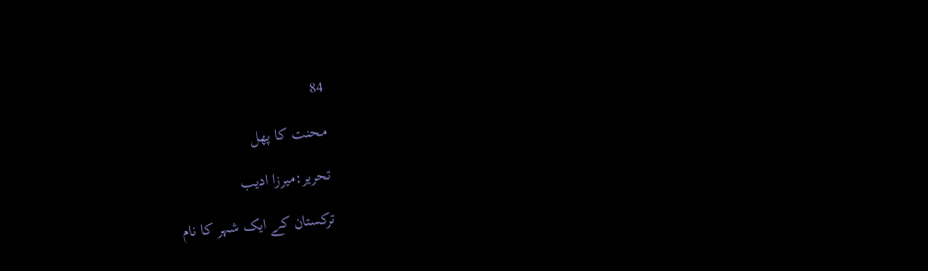84

محنت کا پھل

تحریر:میرزا ادیب

ترکستان کے ایک شہر کا نام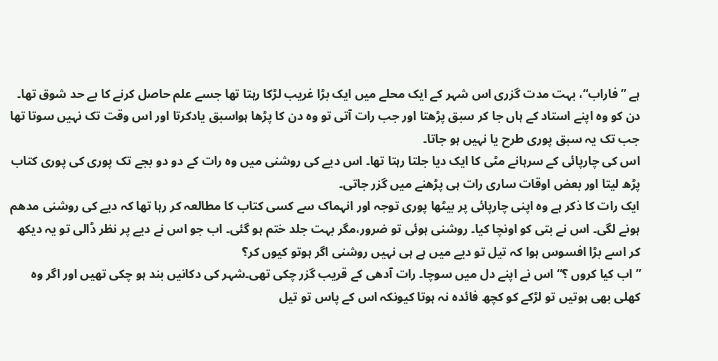ہے ”فاراب“، بہت مدت گزری اس شہر کے ایک محلے میں ایک بڑا غریب لڑکا رہتا تھا جسے علم حاصل کرنے کا بے حد شوق تھا۔ دن کو وہ اپنے استاد کے ہاں جا کر سبق پڑھتا اور جب رات آتی تو وہ دن کا پڑھا ہواسبق یادکرتا اور اس وقت تک نہیں سوتا تھا جب تک یہ سبق پوری طرح یا نہیں ہو جاتا۔
اس کی چارپائی کے سرہانے مٹی کا ایک دیا جلتا رہتا تھا۔ اس دیے کی روشنی میں وہ رات کے دو دو بجے تک پوری کی پوری کتاب پڑھ لیتا اور بعض اوقات ساری رات ہی پڑھنے میں گزر جاتی۔
ایک رات کا ذکر ہے وہ اپنی چارپائی پر بیٹھا پوری توجہ اور انہماک سے کسی کتاب کا مطالعہ کر رہا تھا کہ دیے کی روشنی مدھم ہونے لگی۔ اس نے بتی کو اونچا کیا۔ روشنی ہوئی تو ضرور،مگر بہت جلد ختم ہو گئی۔ اب جو اس نے دیے پر نظر ڈالی تو یہ دیکھ کر اسے بڑا افسوس ہوا کہ تیل تو دیے میں ہے ہی نہیں روشنی اگر ہوتو کیوں کر؟
”اب کیا کروں ؟“ اس نے اپنے دل میں سوچا۔ رات آدھی کے قریب گزر چکی تھی۔شہر کی دکانیں بند ہو چکی تھیں اور اگر وہ کھلی بھی ہوتیں تو لڑکے کو کچھ فائدہ نہ ہوتا کیونکہ اس کے پاس تو تیل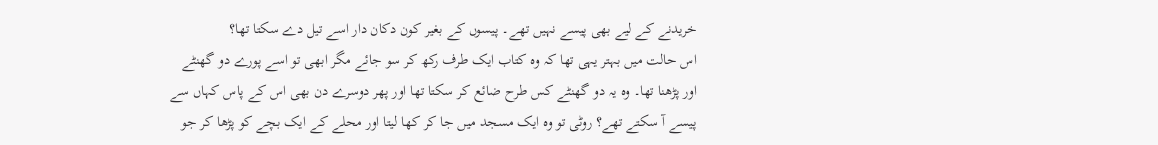خریدنے کے لیے بھی پیسے نہیں تھے۔ پیسوں کے بغیر کون دکان دار اسے تیل دے سکتا تھا؟
اس حالت میں بہتر یہی تھا کہ وہ کتاب ایک طرف رکھ کر سو جائے مگر ابھی تو اسے پورے دو گھنٹے اور پڑھنا تھا۔ وہ یہ دو گھنٹے کس طرح ضائع کر سکتا تھا اور پھر دوسرے دن بھی اس کے پاس کہاں سے پیسے آ سکتے تھے؟ روٹی تو وہ ایک مسجد میں جا کر کھا لیتا اور محلے کے ایک بچے کو پڑھا کر جو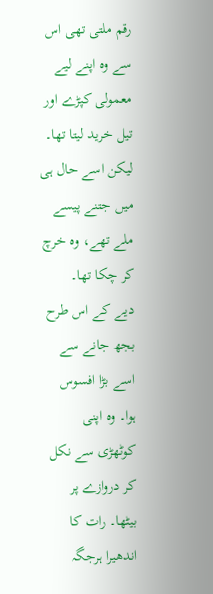رقم ملتی تھی اس سے وہ اپنے لیے معمولی کپڑے اور تیل خرید لیتا تھا۔ لیکن اسے حال ہی میں جتنے پیسے ملے تھے، وہ خرچ کر چکا تھا۔
دیے کے اس طرح بجھ جانے سے اسے بڑا افسوس ہوا۔ وہ اپنی کوٹھڑی سے نکل کر دروازے پر بیٹھا۔ رات کا اندھیرا ہرجگہ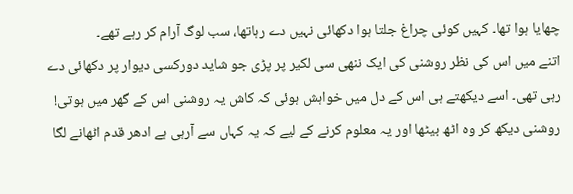چھایا ہوا تھا۔ کہیں کوئی چراغ جلتا ہوا دکھائی نہیں دے رہاتھا، سب لوگ آرام کر رہے تھے۔
اتنے میں اس کی نظر روشنی کی ایک ننھی سی لکیر پر پڑی جو شاید دورکسی دیوار پر دکھائی دے رہی تھی۔ اسے دیکھتے ہی اس کے دل میں خواہش ہوئی کہ کاش یہ روشنی اس کے گھر میں ہوتی!
روشنی دیکھ کر وہ اٹھ بیٹھا اور یہ معلوم کرنے کے لیے کہ یہ کہاں سے آرہی ہے ادھر قدم اٹھانے لگا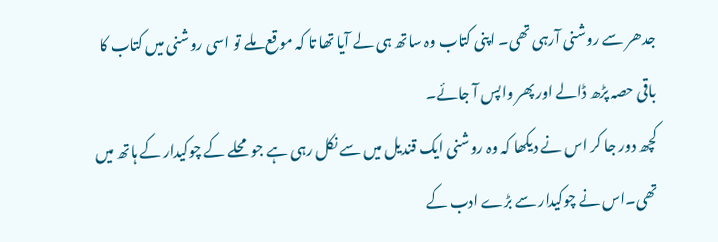جدھر سے روشنی آرہی تھی۔ اپنی کتاب وہ ساتھ ہی لے آیا تھا تا کہ موقع ملے تو اسی روشنی میں کتاب کا باقی حصہ پڑھ ڈالے اور پھر واپس آ جائے۔
کچھ دور جا کر اس نے دیکھا کہ وہ روشنی ایک قندیل میں سے نکل رہی ہے جو محلے کے چوکیدار کے ہاتھ میں تھی۔اس نے چوکیدار سے بڑے ادب کے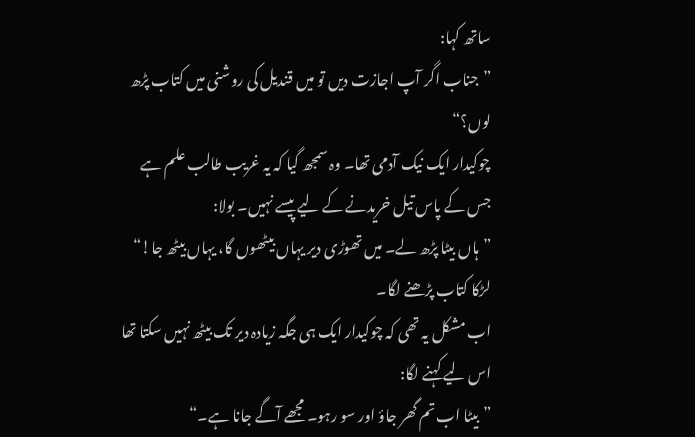ساتھ کہا:
”جناب اگر آپ اجازت دیں تو میں قندیل کی روشنی میں کتاب پڑھ لوں؟“
چوکیدار ایک نیک آدمی تھا۔ وہ سمجھ گیا کہ یہ غریب طالب علم ہے جس کے پاس تیل خریدنے کے لیے پیسے نہیں۔ بولا:
”ہاں بیٹا پڑھ لے۔ میں تھوڑی دیر یہاں بیٹھوں گا، یہاں بیٹھ جا!“
لڑکا کتاب پڑھنے لگا۔
اب مشکل یہ تھی کہ چوکیدار ایک ہی جگہ زیادہ دیر تک بیٹھ نہیں سکتا تھا اس لیے کہنے لگا:
”بیٹا اب تم گھر جاؤ اور سو رہو۔ مجھے آگے جانا ہے۔“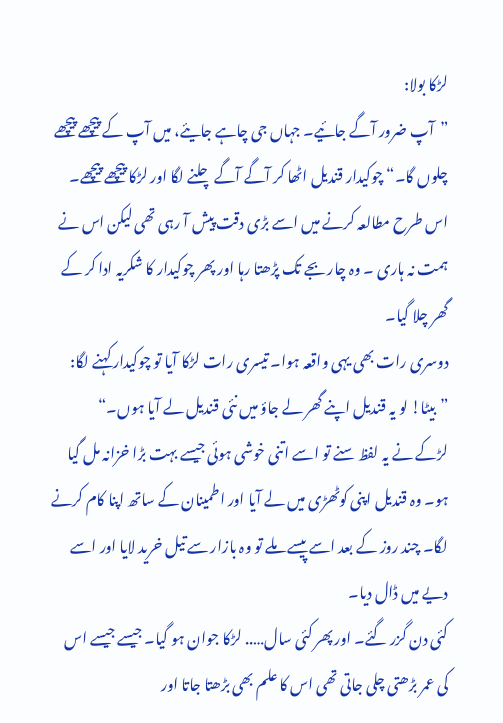لڑکا بولا:
”آپ ضرور آگے جائیے۔ جہاں جی چاہے جایئے، میں آپ کے پیچھے پیچھے چلوں گا۔“ چوکیدار قندیل اٹھا کر آگے آگے چلنے لگا اور لڑکا پیچھے پیچھے۔ اس طرح مطالعہ کرنے میں اسے بڑی دقت پیش آ رہی تھی لیکن اس نے ہمت نہ ہاری ۔ وہ چار بجے تک پڑھتا رہا اور پھر چوکیدار کا شکریہ ادا کر کے گھر چلا گیا۔
دوسری رات بھی یہی واقعہ ہوا۔ تیسری رات لڑکا آیا تو چوکیدار کہنے لگا:
”بیٹا! لو یہ قندیل اپنے گھر لے جاؤ میں نئی قندیل لے آیا ہوں۔“
لڑکے نے یہ لفظ سنے تو اسے اتنی خوشی ہوئی جیسے بہت بڑا خزانہ مل گیا ہو۔ وہ قندیل اپنی کوٹھڑی میں لے آیا اور اطمینان کے ساتھ اپنا کام کرنے لگا۔ چند روز کے بعد اسے پیسے ملے تو وہ بازار سے تیل خرید لایا اور اسے دیے میں ڈال دیا۔
کئی دن گزر گئے۔ اور پھر کئی سال….. لڑکا جوان ہو گیا۔ جیسے جیسے اس کی عمر بڑھتی چلی جاتی تھی اس کا علم بھی بڑھتا جاتا اور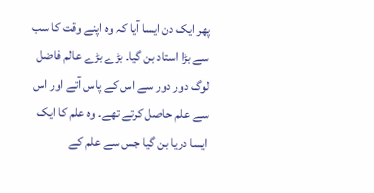پھر ایک دن ایسا آیا کہ وہ اپنے وقت کا سب سے بڑا استاد بن گیا۔ بڑے بڑے عالم فاضل لوگ دور دور سے اس کے پاس آتے اور اس سے علم حاصل کرتے تھے۔ وہ علم کا ایک ایسا دریا بن گیا جس سے علم کے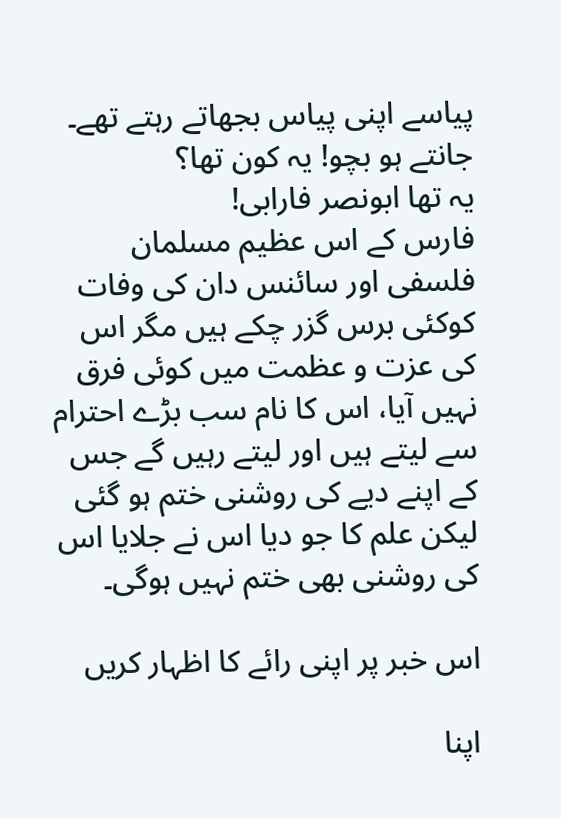پیاسے اپنی پیاس بجھاتے رہتے تھے۔
جانتے ہو بچو! یہ کون تھا؟
یہ تھا ابونصر فارابی!
فارس کے اس عظیم مسلمان فلسفی اور سائنس دان کی وفات کوکئی برس گزر چکے ہیں مگر اس کی عزت و عظمت میں کوئی فرق نہیں آیا، اس کا نام سب بڑے احترام سے لیتے ہیں اور لیتے رہیں گے جس کے اپنے دیے کی روشنی ختم ہو گئی لیکن علم کا جو دیا اس نے جلایا اس کی روشنی بھی ختم نہیں ہوگی۔

اس خبر پر اپنی رائے کا اظہار کریں

اپنا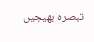تبصرہ بھیجیں